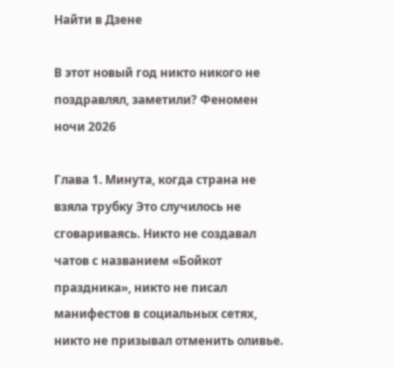Найти в Дзене

В этот новый год никто никого не поздравлял, заметили? Феномен ночи 2026

Глава 1. Минута, когда страна не взяла трубку Это случилось не сговариваясь. Никто не создавал чатов с названием «Бойкот праздника», никто не писал манифестов в социальных сетях, никто не призывал отменить оливье.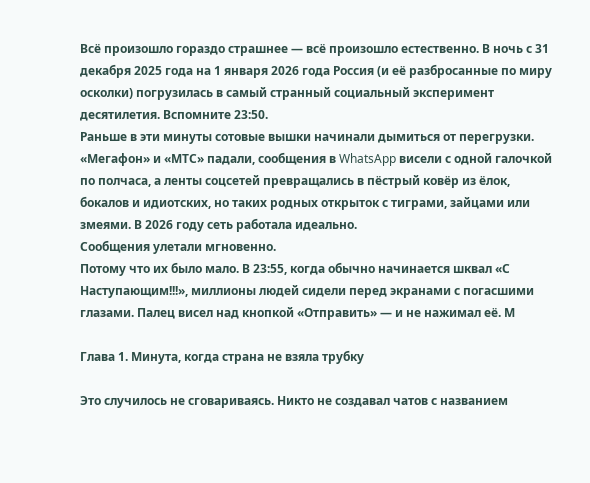Всё произошло гораздо страшнее — всё произошло естественно. В ночь с 31 декабря 2025 года на 1 января 2026 года Россия (и её разбросанные по миру осколки) погрузилась в самый странный социальный эксперимент десятилетия. Вспомните 23:50.
Раньше в эти минуты сотовые вышки начинали дымиться от перегрузки. «Мегафон» и «МТС» падали, сообщения в WhatsApp висели с одной галочкой по полчаса, а ленты соцсетей превращались в пёстрый ковёр из ёлок, бокалов и идиотских, но таких родных открыток с тиграми, зайцами или змеями. В 2026 году сеть работала идеально.
Сообщения улетали мгновенно.
Потому что их было мало. В 23:55, когда обычно начинается шквал «С Наступающим!!!», миллионы людей сидели перед экранами с погасшими глазами. Палец висел над кнопкой «Отправить» — и не нажимал её. М

Глава 1. Минута, когда страна не взяла трубку

Это случилось не сговариваясь. Никто не создавал чатов с названием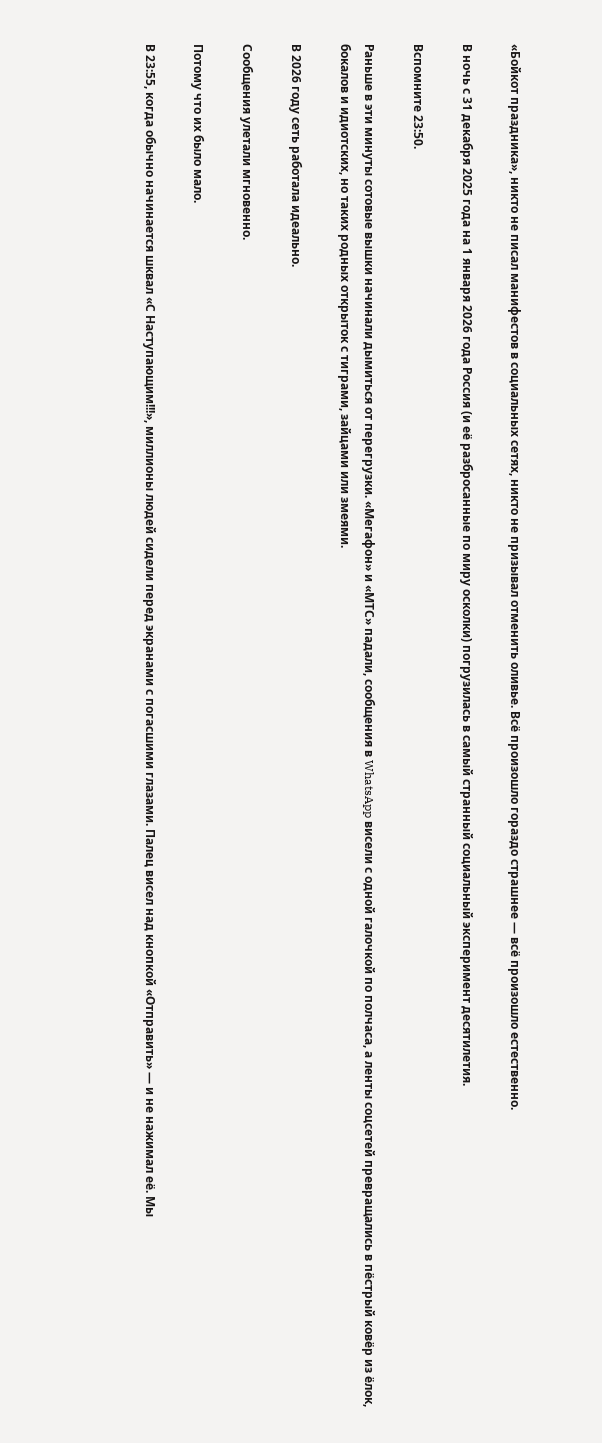«Бойкот праздника», никто не писал манифестов в социальных сетях, никто не призывал отменить оливье. Всё произошло гораздо страшнее — всё произошло естественно.

В ночь с 31 декабря 2025 года на 1 января 2026 года Россия (и её разбросанные по миру осколки) погрузилась в самый странный социальный эксперимент десятилетия.

Вспомните 23:50.

Раньше в эти минуты сотовые вышки начинали дымиться от перегрузки. «Мегафон» и «МТС» падали, сообщения в WhatsApp висели с одной галочкой по полчаса, а ленты соцсетей превращались в пёстрый ковёр из ёлок, бокалов и идиотских, но таких родных открыток с тиграми, зайцами или змеями.

В 2026 году сеть работала идеально.

Сообщения улетали мгновенно.

Потому что их было мало.

В 23:55, когда обычно начинается шквал «С Наступающим!!!», миллионы людей сидели перед экранами с погасшими глазами. Палец висел над кнопкой «Отправить» — и не нажимал её. Мы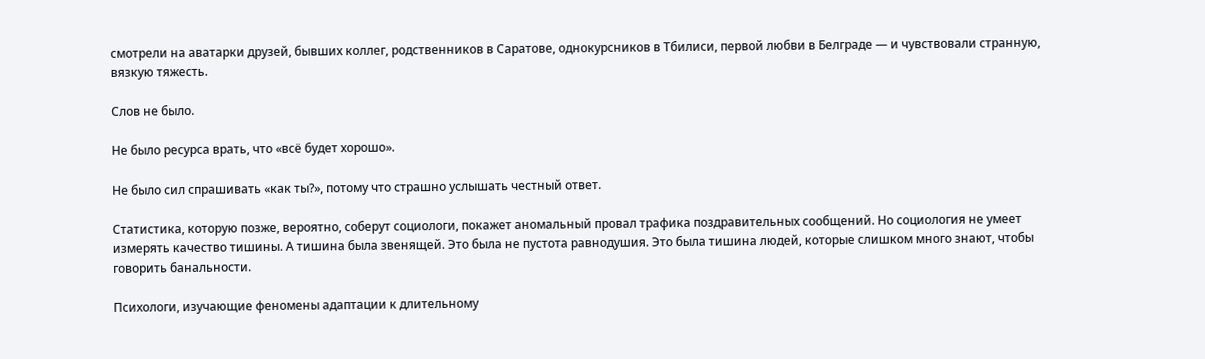смотрели на аватарки друзей, бывших коллег, родственников в Саратове, однокурсников в Тбилиси, первой любви в Белграде — и чувствовали странную, вязкую тяжесть.

Слов не было.

Не было ресурса врать, что «всё будет хорошо».

Не было сил спрашивать «как ты?», потому что страшно услышать честный ответ.

Статистика, которую позже, вероятно, соберут социологи, покажет аномальный провал трафика поздравительных сообщений. Но социология не умеет измерять качество тишины. А тишина была звенящей. Это была не пустота равнодушия. Это была тишина людей, которые слишком много знают, чтобы говорить банальности.

Психологи, изучающие феномены адаптации к длительному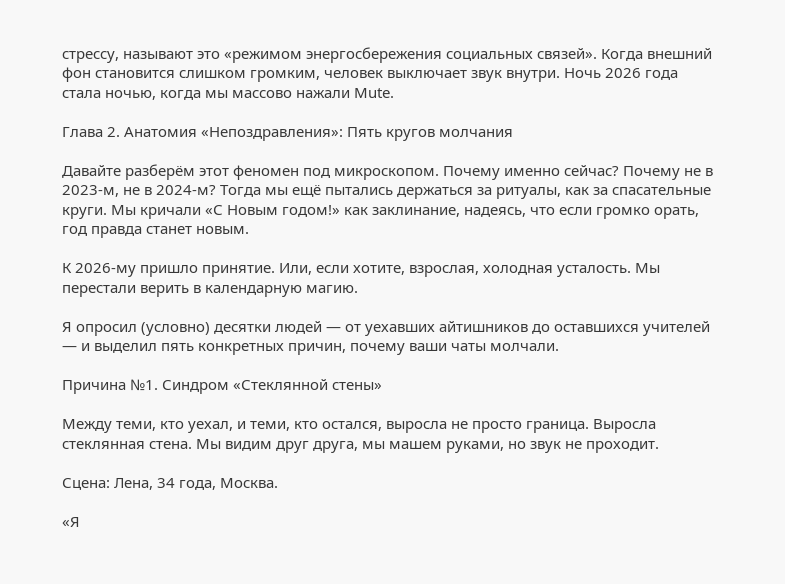стрессу, называют это «режимом энергосбережения социальных связей». Когда внешний фон становится слишком громким, человек выключает звук внутри. Ночь 2026 года стала ночью, когда мы массово нажали Mute.

Глава 2. Анатомия «Непоздравления»: Пять кругов молчания

Давайте разберём этот феномен под микроскопом. Почему именно сейчас? Почему не в 2023-м, не в 2024-м? Тогда мы ещё пытались держаться за ритуалы, как за спасательные круги. Мы кричали «С Новым годом!» как заклинание, надеясь, что если громко орать, год правда станет новым.

К 2026-му пришло принятие. Или, если хотите, взрослая, холодная усталость. Мы перестали верить в календарную магию.

Я опросил (условно) десятки людей — от уехавших айтишников до оставшихся учителей — и выделил пять конкретных причин, почему ваши чаты молчали.

Причина №1. Синдром «Стеклянной стены»

Между теми, кто уехал, и теми, кто остался, выросла не просто граница. Выросла стеклянная стена. Мы видим друг друга, мы машем руками, но звук не проходит.

Сцена: Лена, 34 года, Москва.

«Я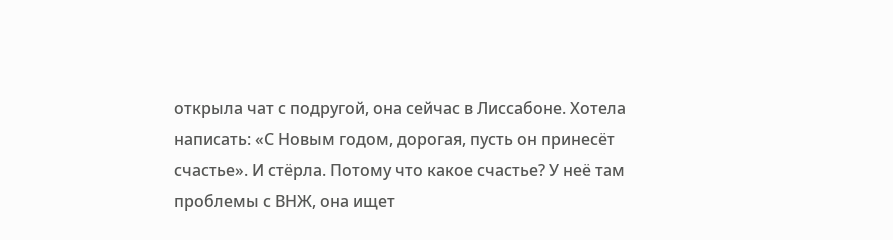открыла чат с подругой, она сейчас в Лиссабоне. Хотела написать: «С Новым годом, дорогая, пусть он принесёт счастье». И стёрла. Потому что какое счастье? У неё там проблемы с ВНЖ, она ищет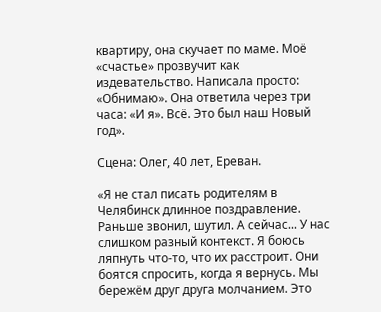квартиру, она скучает по маме. Моё «счастье» прозвучит как издевательство. Написала просто: «Обнимаю». Она ответила через три часа: «И я». Всё. Это был наш Новый год».

Сцена: Олег, 40 лет, Ереван.

«Я не стал писать родителям в Челябинск длинное поздравление. Раньше звонил, шутил. А сейчас... У нас слишком разный контекст. Я боюсь ляпнуть что-то, что их расстроит. Они боятся спросить, когда я вернусь. Мы бережём друг друга молчанием. Это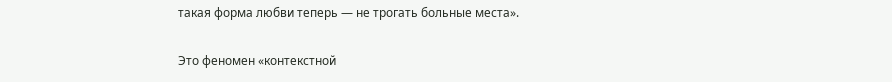такая форма любви теперь — не трогать больные места».

Это феномен «контекстной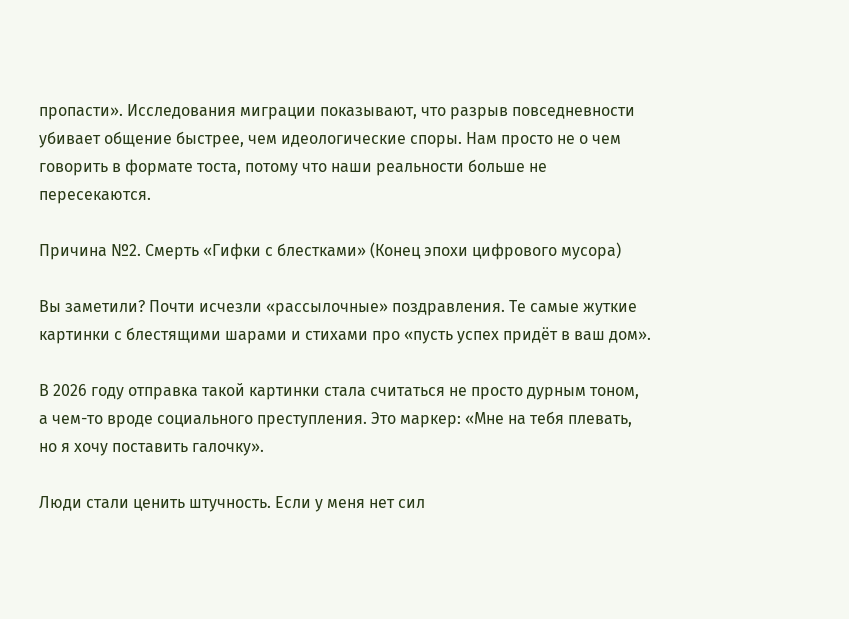пропасти». Исследования миграции показывают, что разрыв повседневности убивает общение быстрее, чем идеологические споры. Нам просто не о чем говорить в формате тоста, потому что наши реальности больше не пересекаются.

Причина №2. Смерть «Гифки с блестками» (Конец эпохи цифрового мусора)

Вы заметили? Почти исчезли «рассылочные» поздравления. Те самые жуткие картинки с блестящими шарами и стихами про «пусть успех придёт в ваш дом».

В 2026 году отправка такой картинки стала считаться не просто дурным тоном, а чем-то вроде социального преступления. Это маркер: «Мне на тебя плевать, но я хочу поставить галочку».

Люди стали ценить штучность. Если у меня нет сил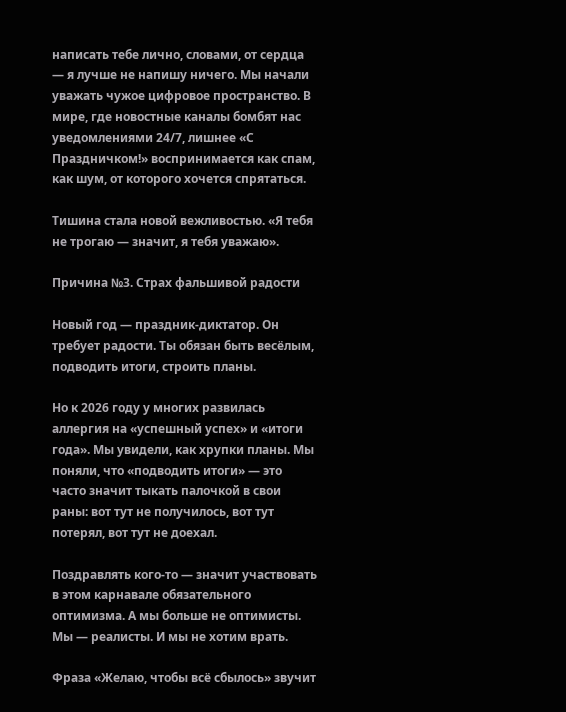написать тебе лично, словами, от сердца — я лучше не напишу ничего. Мы начали уважать чужое цифровое пространство. В мире, где новостные каналы бомбят нас уведомлениями 24/7, лишнее «С Праздничком!» воспринимается как спам, как шум, от которого хочется спрятаться.

Тишина стала новой вежливостью. «Я тебя не трогаю — значит, я тебя уважаю».

Причина №3. Страх фальшивой радости

Новый год — праздник-диктатор. Он требует радости. Ты обязан быть весёлым, подводить итоги, строить планы.

Но к 2026 году у многих развилась аллергия на «успешный успех» и «итоги года». Мы увидели, как хрупки планы. Мы поняли, что «подводить итоги» — это часто значит тыкать палочкой в свои раны: вот тут не получилось, вот тут потерял, вот тут не доехал.

Поздравлять кого-то — значит участвовать в этом карнавале обязательного оптимизма. А мы больше не оптимисты. Мы — реалисты. И мы не хотим врать.

Фраза «Желаю, чтобы всё сбылось» звучит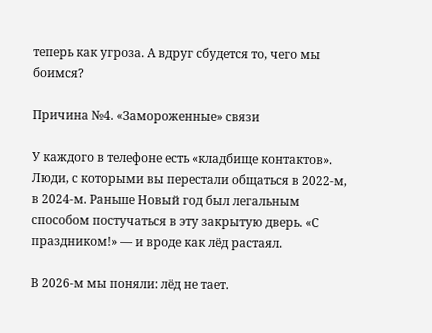теперь как угроза. А вдруг сбудется то, чего мы боимся?

Причина №4. «Замороженные» связи

У каждого в телефоне есть «кладбище контактов». Люди, с которыми вы перестали общаться в 2022-м, в 2024-м. Раньше Новый год был легальным способом постучаться в эту закрытую дверь. «С праздником!» — и вроде как лёд растаял.

В 2026-м мы поняли: лёд не тает.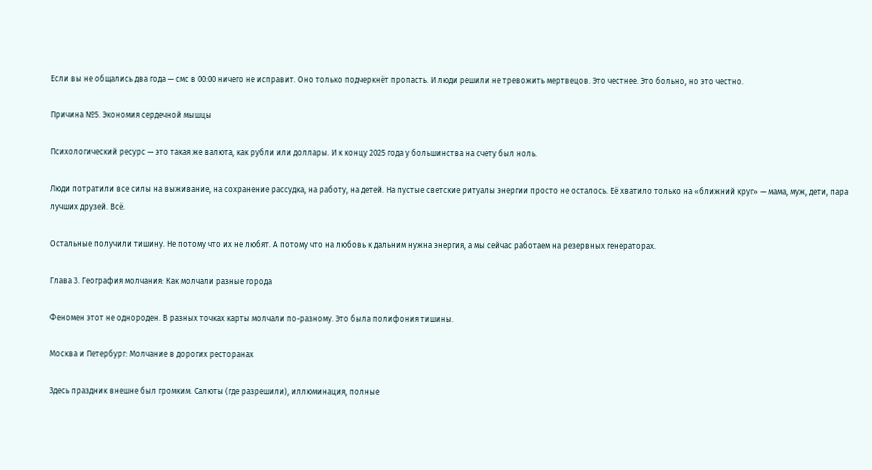Если вы не общались два года — смс в 00:00 ничего не исправит. Оно только подчеркнёт пропасть. И люди решили не тревожить мертвецов. Это честнее. Это больно, но это честно.

Причина №5. Экономия сердечной мышцы

Психологический ресурс — это такая же валюта, как рубли или доллары. И к концу 2025 года у большинства на счету был ноль.

Люди потратили все силы на выживание, на сохранение рассудка, на работу, на детей. На пустые светские ритуалы энергии просто не осталось. Её хватило только на «ближний круг» — мама, муж, дети, пара лучших друзей. Всё.

Остальные получили тишину. Не потому что их не любят. А потому что на любовь к дальним нужна энергия, а мы сейчас работаем на резервных генераторах.

Глава 3. География молчания: Как молчали разные города

Феномен этот не однороден. В разных точках карты молчали по-разному. Это была полифония тишины.

Москва и Петербург: Молчание в дорогих ресторанах

Здесь праздник внешне был громким. Салюты (где разрешили), иллюминация, полные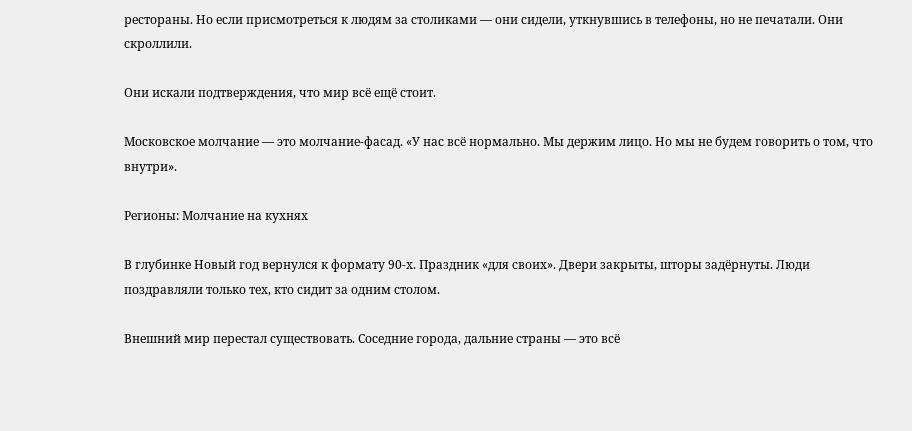рестораны. Но если присмотреться к людям за столиками — они сидели, уткнувшись в телефоны, но не печатали. Они скроллили.

Они искали подтверждения, что мир всё ещё стоит.

Московское молчание — это молчание-фасад. «У нас всё нормально. Мы держим лицо. Но мы не будем говорить о том, что внутри».

Регионы: Молчание на кухнях

В глубинке Новый год вернулся к формату 90-х. Праздник «для своих». Двери закрыты, шторы задёрнуты. Люди поздравляли только тех, кто сидит за одним столом.

Внешний мир перестал существовать. Соседние города, дальние страны — это всё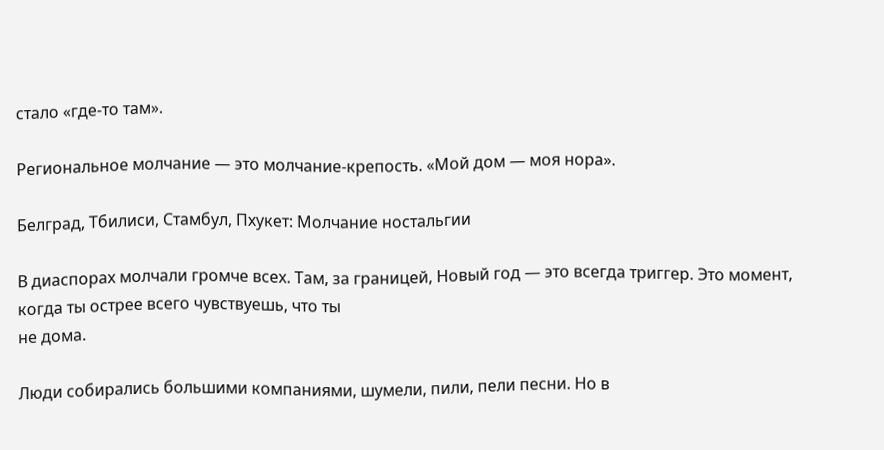стало «где-то там».

Региональное молчание — это молчание-крепость. «Мой дом — моя нора».

Белград, Тбилиси, Стамбул, Пхукет: Молчание ностальгии

В диаспорах молчали громче всех. Там, за границей, Новый год — это всегда триггер. Это момент, когда ты острее всего чувствуешь, что ты
не дома.

Люди собирались большими компаниями, шумели, пили, пели песни. Но в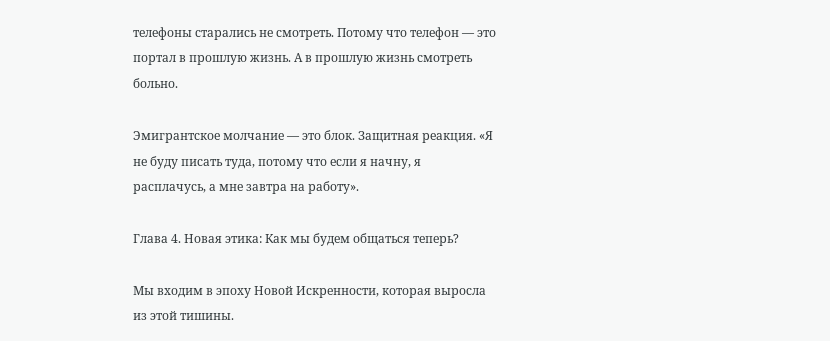телефоны старались не смотреть. Потому что телефон — это портал в прошлую жизнь. А в прошлую жизнь смотреть больно.

Эмигрантское молчание — это блок. Защитная реакция. «Я не буду писать туда, потому что если я начну, я расплачусь, а мне завтра на работу».

Глава 4. Новая этика: Как мы будем общаться теперь?

Мы входим в эпоху Новой Искренности, которая выросла из этой тишины.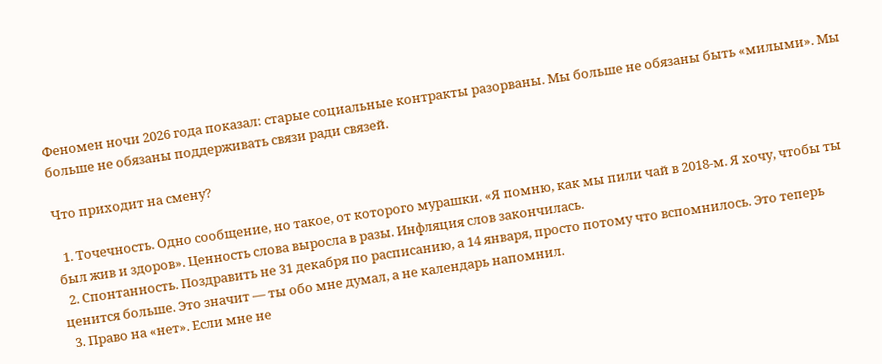Феномен ночи 2026 года показал: старые социальные контракты разорваны. Мы больше не обязаны быть «милыми». Мы больше не обязаны поддерживать связи ради связей.

Что приходит на смену?

  1. Точечность. Одно сообщение, но такое, от которого мурашки. «Я помню, как мы пили чай в 2018-м. Я хочу, чтобы ты был жив и здоров». Ценность слова выросла в разы. Инфляция слов закончилась.
  2. Спонтанность. Поздравить не 31 декабря по расписанию, а 14 января, просто потому что вспомнилось. Это теперь ценится больше. Это значит — ты обо мне думал, а не календарь напомнил.
  3. Право на «нет». Если мне не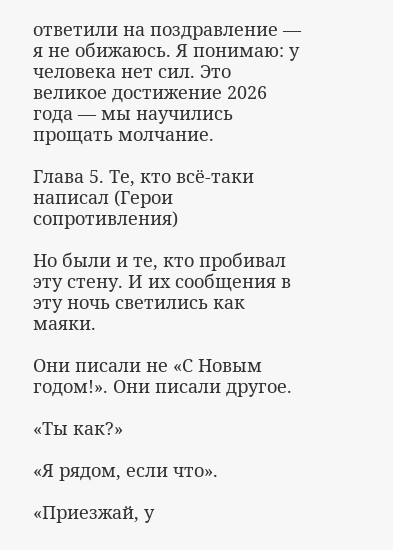ответили на поздравление — я не обижаюсь. Я понимаю: у человека нет сил. Это великое достижение 2026 года — мы научились прощать молчание.

Глава 5. Те, кто всё-таки написал (Герои сопротивления)

Но были и те, кто пробивал эту стену. И их сообщения в эту ночь светились как маяки.

Они писали не «С Новым годом!». Они писали другое.

«Ты как?»

«Я рядом, если что».

«Приезжай, у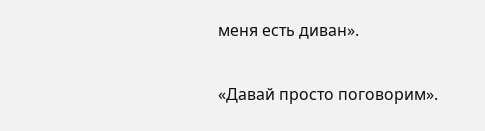меня есть диван».

«Давай просто поговорим».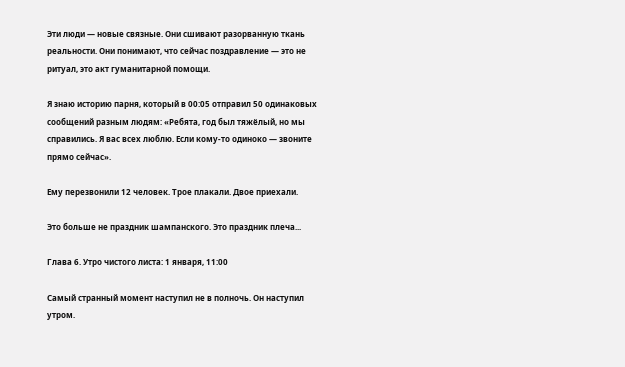Эти люди — новые связные. Они сшивают разорванную ткань реальности. Они понимают, что сейчас поздравление — это не ритуал, это акт гуманитарной помощи.

Я знаю историю парня, который в 00:05 отправил 50 одинаковых сообщений разным людям: «Ребята, год был тяжёлый, но мы справились. Я вас всех люблю. Если кому-то одиноко — звоните прямо сейчас».

Ему перезвонили 12 человек. Трое плакали. Двое приехали.

Это больше не праздник шампанского. Это праздник плеча...

Глава 6. Утро чистого листа: 1 января, 11:00

Самый странный момент наступил не в полночь. Он наступил утром.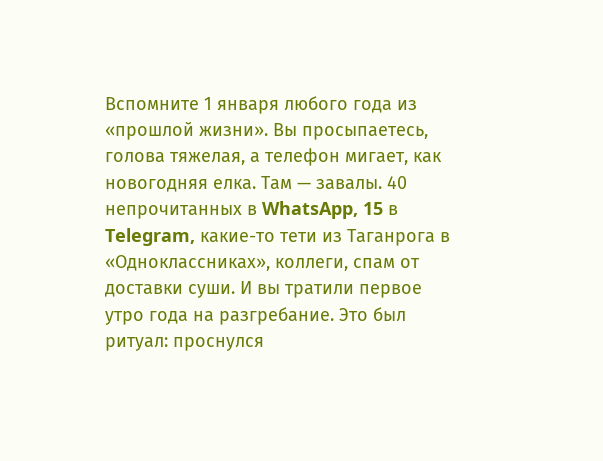Вспомните 1 января любого года из «прошлой жизни». Вы просыпаетесь, голова тяжелая, а телефон мигает, как новогодняя елка. Там — завалы. 40 непрочитанных в WhatsApp, 15 в Telegram, какие-то тети из Таганрога в «Одноклассниках», коллеги, спам от доставки суши. И вы тратили первое утро года на разгребание. Это был ритуал: проснулся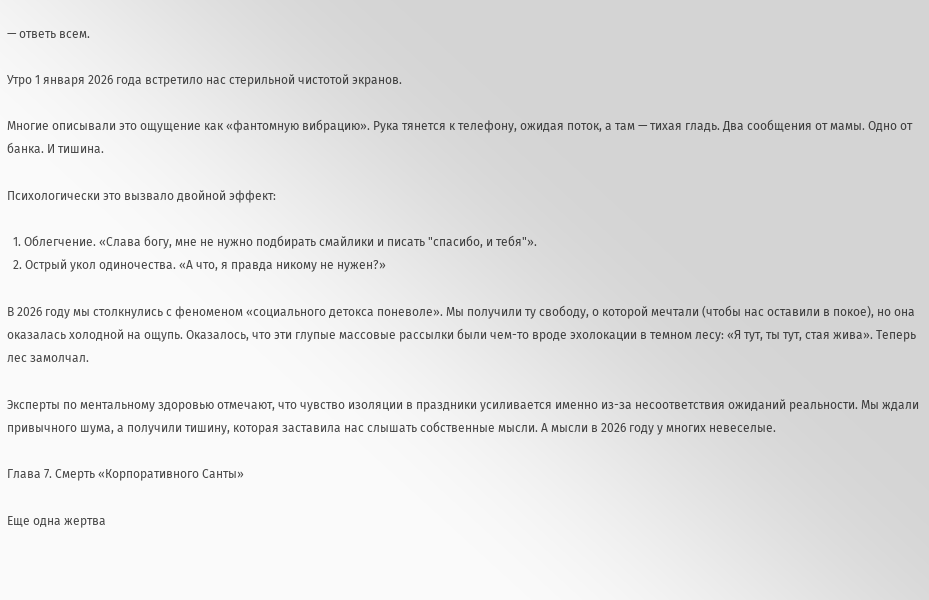— ответь всем.

Утро 1 января 2026 года встретило нас стерильной чистотой экранов.

Многие описывали это ощущение как «фантомную вибрацию». Рука тянется к телефону, ожидая поток, а там — тихая гладь. Два сообщения от мамы. Одно от банка. И тишина.

Психологически это вызвало двойной эффект:

  1. Облегчение. «Слава богу, мне не нужно подбирать смайлики и писать "спасибо, и тебя"».
  2. Острый укол одиночества. «А что, я правда никому не нужен?»

В 2026 году мы столкнулись с феноменом «социального детокса поневоле». Мы получили ту свободу, о которой мечтали (чтобы нас оставили в покое), но она оказалась холодной на ощупь. Оказалось, что эти глупые массовые рассылки были чем-то вроде эхолокации в темном лесу: «Я тут, ты тут, стая жива». Теперь лес замолчал.

Эксперты по ментальному здоровью отмечают, что чувство изоляции в праздники усиливается именно из-за несоответствия ожиданий реальности. Мы ждали привычного шума, а получили тишину, которая заставила нас слышать собственные мысли. А мысли в 2026 году у многих невеселые.

Глава 7. Смерть «Корпоративного Санты»

Еще одна жертва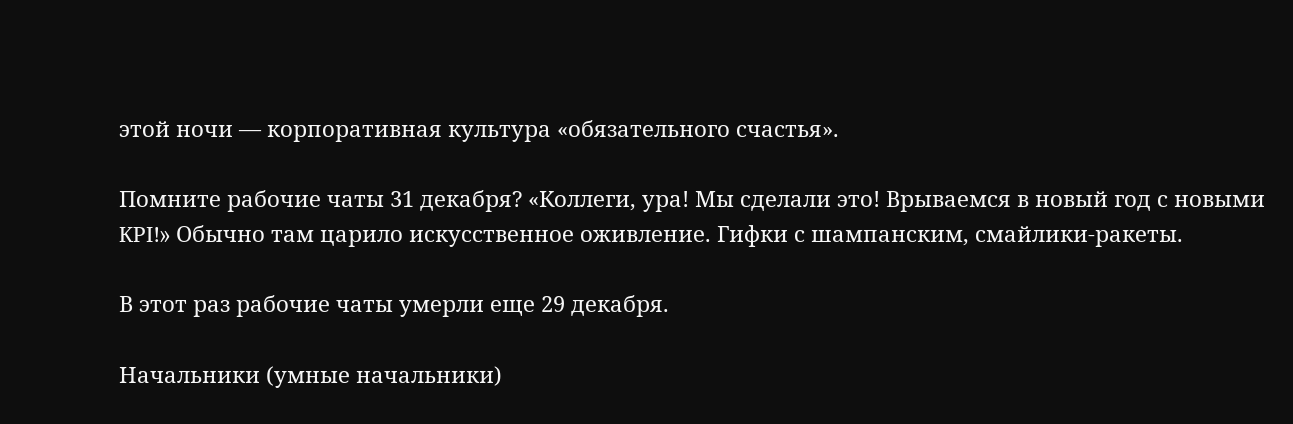этой ночи — корпоративная культура «обязательного счастья».

Помните рабочие чаты 31 декабря? «Коллеги, ура! Мы сделали это! Врываемся в новый год с новыми KPI!» Обычно там царило искусственное оживление. Гифки с шампанским, смайлики-ракеты.

В этот раз рабочие чаты умерли еще 29 декабря.

Начальники (умные начальники)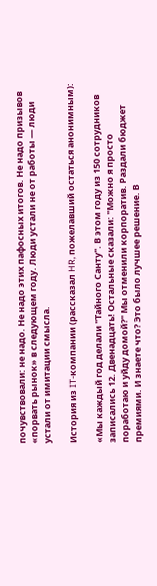почувствовали: не надо. Не надо этих пафосных итогов. Не надо призывов «порвать рынок» в следующем году. Люди устали не от работы — люди устали от имитации смысла.

История из IT-компании (рассказал HR, пожелавший остаться анонимным):

«Мы каждый год делали "Тайного Санту". В этом году из 150 сотрудников записались 12. Двенадцать! Остальные сказали: "Можно я просто поработаю и уйду домой?" Мы отменили корпоратив. Раздали бюджет премиями. И знаете что? Это было лучшее решение. В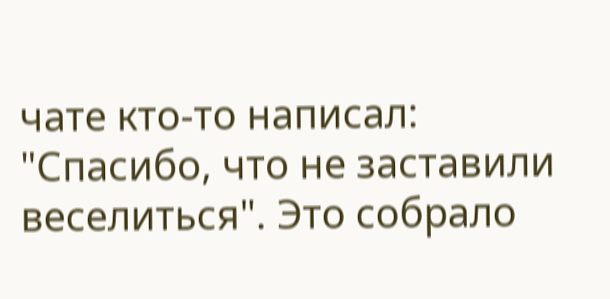чате кто-то написал: "Спасибо, что не заставили веселиться". Это собрало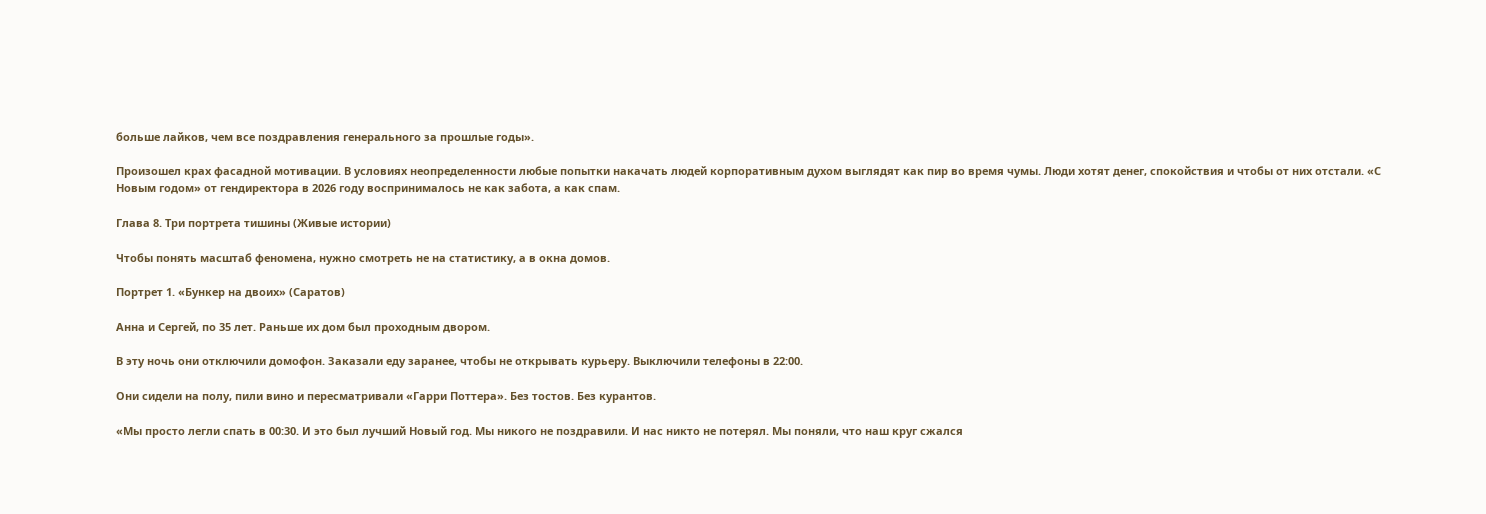больше лайков, чем все поздравления генерального за прошлые годы».

Произошел крах фасадной мотивации. В условиях неопределенности любые попытки накачать людей корпоративным духом выглядят как пир во время чумы. Люди хотят денег, спокойствия и чтобы от них отстали. «С Новым годом» от гендиректора в 2026 году воспринималось не как забота, а как спам.

Глава 8. Три портрета тишины (Живые истории)

Чтобы понять масштаб феномена, нужно смотреть не на статистику, а в окна домов.

Портрет 1. «Бункер на двоих» (Саратов)

Анна и Сергей, по 35 лет. Раньше их дом был проходным двором.

В эту ночь они отключили домофон. Заказали еду заранее, чтобы не открывать курьеру. Выключили телефоны в 22:00.

Они сидели на полу, пили вино и пересматривали «Гарри Поттера». Без тостов. Без курантов.

«Мы просто легли спать в 00:30. И это был лучший Новый год. Мы никого не поздравили. И нас никто не потерял. Мы поняли, что наш круг сжался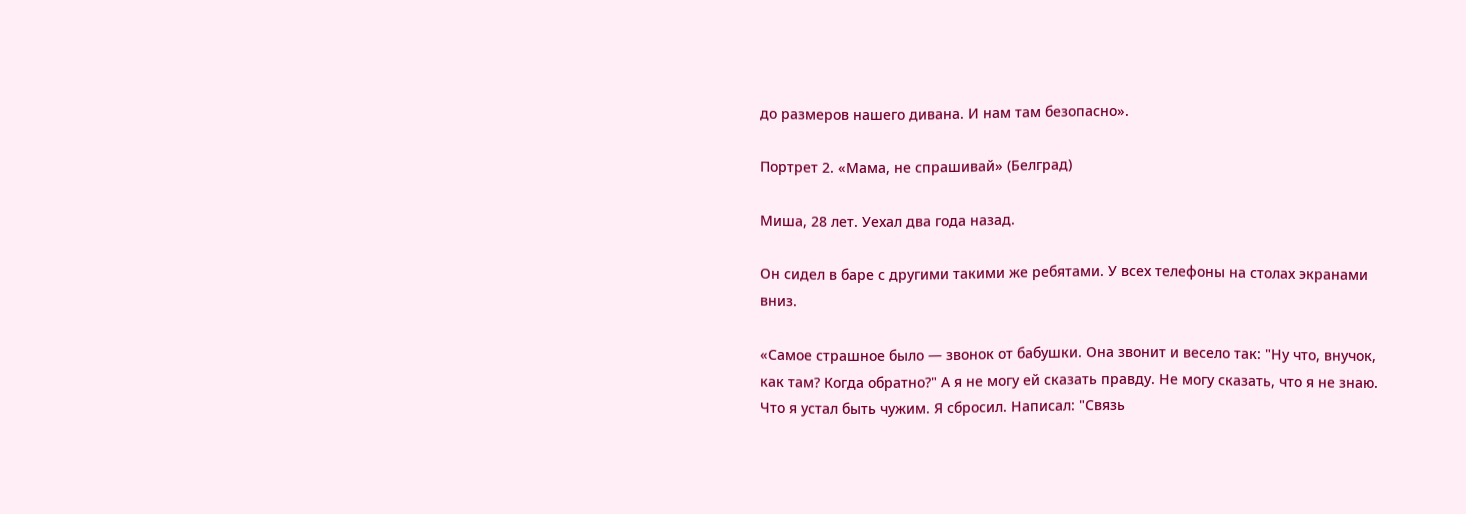до размеров нашего дивана. И нам там безопасно».

Портрет 2. «Мама, не спрашивай» (Белград)

Миша, 28 лет. Уехал два года назад.

Он сидел в баре с другими такими же ребятами. У всех телефоны на столах экранами вниз.

«Самое страшное было — звонок от бабушки. Она звонит и весело так: "Ну что, внучок, как там? Когда обратно?" А я не могу ей сказать правду. Не могу сказать, что я не знаю. Что я устал быть чужим. Я сбросил. Написал: "Связь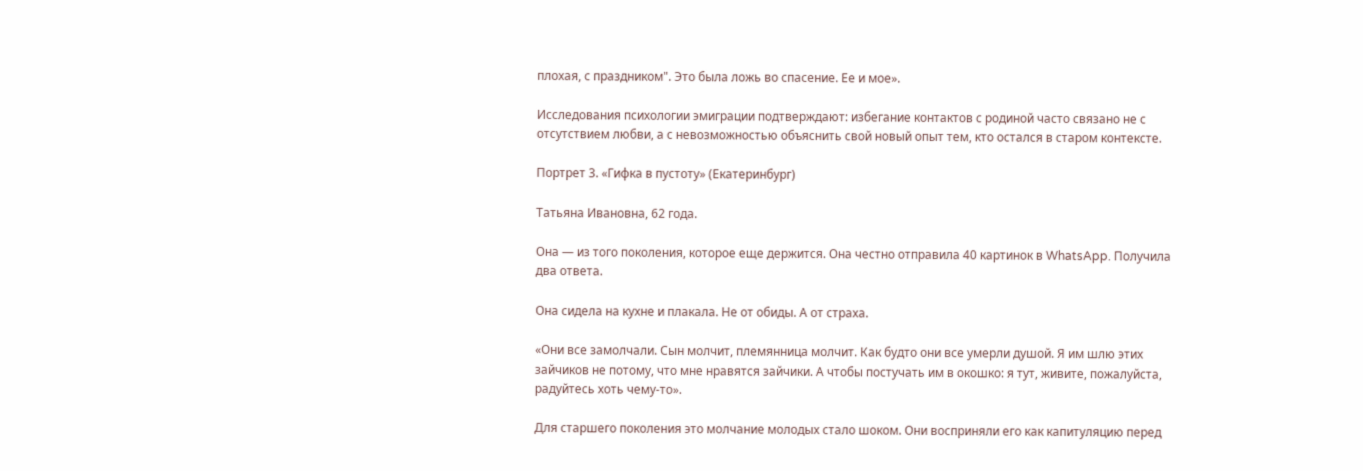плохая, с праздником". Это была ложь во спасение. Ее и мое».

Исследования психологии эмиграции подтверждают: избегание контактов с родиной часто связано не с отсутствием любви, а с невозможностью объяснить свой новый опыт тем, кто остался в старом контексте.

Портрет 3. «Гифка в пустоту» (Екатеринбург)

Татьяна Ивановна, 62 года.

Она — из того поколения, которое еще держится. Она честно отправила 40 картинок в WhatsApp. Получила два ответа.

Она сидела на кухне и плакала. Не от обиды. А от страха.

«Они все замолчали. Сын молчит, племянница молчит. Как будто они все умерли душой. Я им шлю этих зайчиков не потому, что мне нравятся зайчики. А чтобы постучать им в окошко: я тут, живите, пожалуйста, радуйтесь хоть чему-то».

Для старшего поколения это молчание молодых стало шоком. Они восприняли его как капитуляцию перед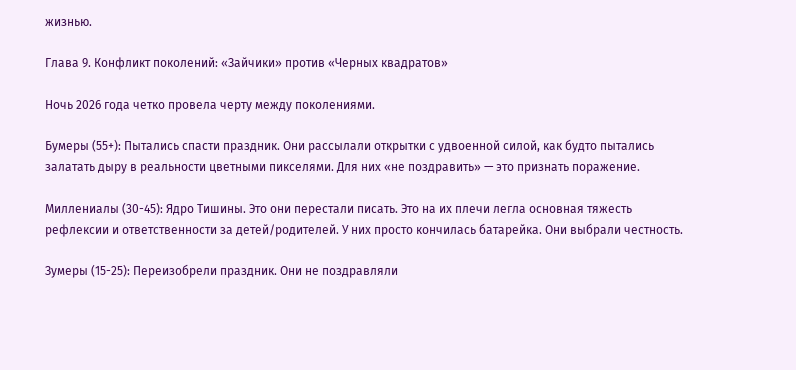жизнью.

Глава 9. Конфликт поколений: «Зайчики» против «Черных квадратов»

Ночь 2026 года четко провела черту между поколениями.

Бумеры (55+): Пытались спасти праздник. Они рассылали открытки с удвоенной силой, как будто пытались залатать дыру в реальности цветными пикселями. Для них «не поздравить» — это признать поражение.

Миллениалы (30-45): Ядро Тишины. Это они перестали писать. Это на их плечи легла основная тяжесть рефлексии и ответственности за детей/родителей. У них просто кончилась батарейка. Они выбрали честность.

Зумеры (15-25): Переизобрели праздник. Они не поздравляли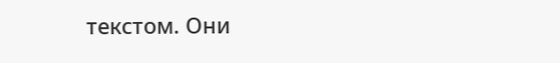текстом. Они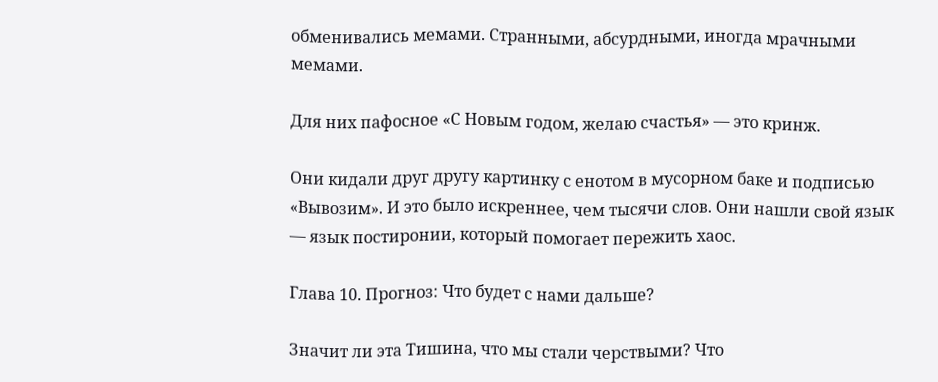обменивались мемами. Странными, абсурдными, иногда мрачными мемами.

Для них пафосное «С Новым годом, желаю счастья» — это кринж.

Они кидали друг другу картинку с енотом в мусорном баке и подписью «Вывозим». И это было искреннее, чем тысячи слов. Они нашли свой язык — язык постиронии, который помогает пережить хаос.

Глава 10. Прогноз: Что будет с нами дальше?

Значит ли эта Тишина, что мы стали черствыми? Что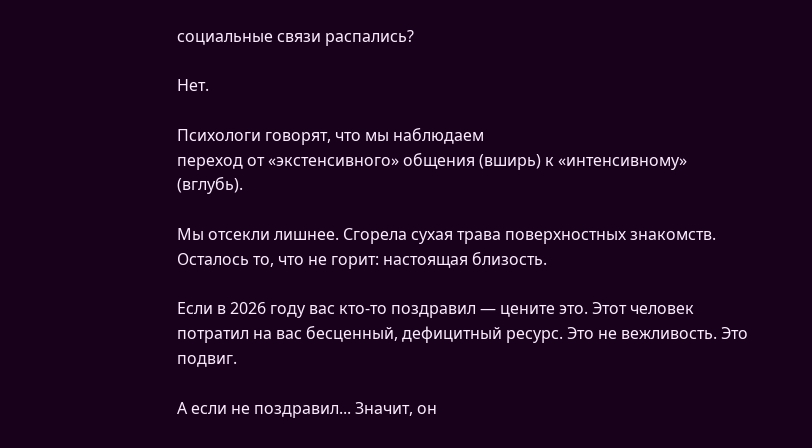социальные связи распались?

Нет.

Психологи говорят, что мы наблюдаем
переход от «экстенсивного» общения (вширь) к «интенсивному» (вглубь).

Мы отсекли лишнее. Сгорела сухая трава поверхностных знакомств. Осталось то, что не горит: настоящая близость.

Если в 2026 году вас кто-то поздравил — цените это. Этот человек потратил на вас бесценный, дефицитный ресурс. Это не вежливость. Это подвиг.

А если не поздравил... Значит, он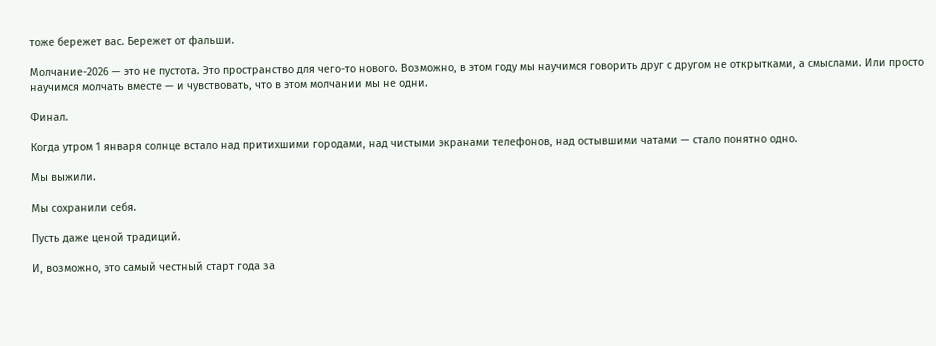тоже бережет вас. Бережет от фальши.

Молчание-2026 — это не пустота. Это пространство для чего-то нового. Возможно, в этом году мы научимся говорить друг с другом не открытками, а смыслами. Или просто научимся молчать вместе — и чувствовать, что в этом молчании мы не одни.

Финал.

Когда утром 1 января солнце встало над притихшими городами, над чистыми экранами телефонов, над остывшими чатами — стало понятно одно.

Мы выжили.

Мы сохранили себя.

Пусть даже ценой традиций.

И, возможно, это самый честный старт года за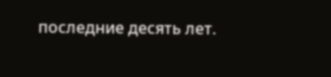последние десять лет.